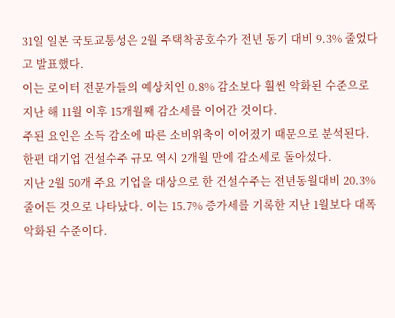31일 일본 국토교통성은 2월 주택착공호수가 전년 동기 대비 9.3% 줄었다고 발표했다.
이는 로이터 전문가들의 예상치인 0.8% 감소보다 훨씬 악화된 수준으로 지난 해 11월 이후 15개월째 감소세를 이어간 것이다.
주된 요인은 소득 감소에 따른 소비위축이 이어졌기 때문으로 분석된다.
한편 대기업 건설수주 규모 역시 2개월 만에 감소세로 돌아섰다.
지난 2월 50개 주요 기업을 대상으로 한 건설수주는 전년동월대비 20.3% 줄어든 것으로 나타났다. 이는 15.7% 증가세를 기록한 지난 1월보다 대폭 악화된 수준이다.